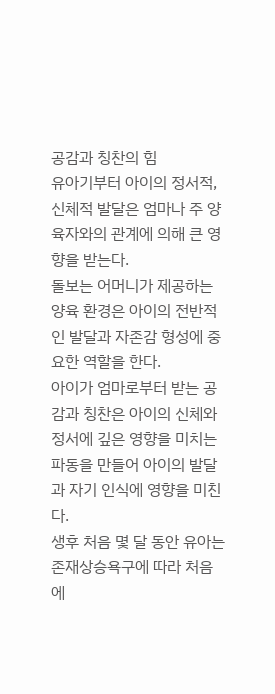공감과 칭찬의 힘
유아기부터 아이의 정서적, 신체적 발달은 엄마나 주 양육자와의 관계에 의해 큰 영향을 받는다.
돌보는 어머니가 제공하는 양육 환경은 아이의 전반적인 발달과 자존감 형성에 중요한 역할을 한다.
아이가 엄마로부터 받는 공감과 칭찬은 아이의 신체와 정서에 깊은 영향을 미치는 파동을 만들어 아이의 발달과 자기 인식에 영향을 미친다.
생후 처음 몇 달 동안 유아는 존재상승욕구에 따라 처음에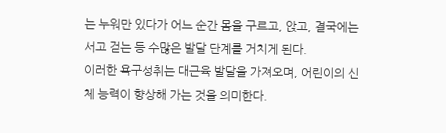는 누워만 있다가 어느 순간 몸을 구르고, 앉고, 결국에는 서고 걷는 등 수많은 발달 단계를 거치게 된다.
이러한 욕구성취는 대근육 발달을 가져오며, 어린이의 신체 능력이 향상해 가는 것을 의미한다.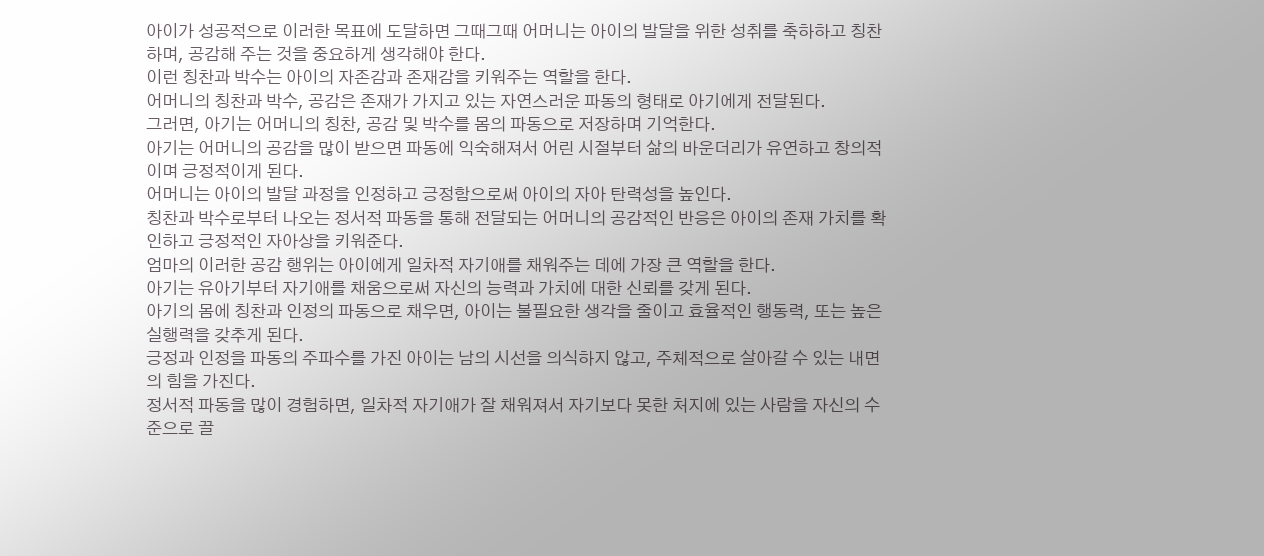아이가 성공적으로 이러한 목표에 도달하면 그때그때 어머니는 아이의 발달을 위한 성취를 축하하고 칭찬하며, 공감해 주는 것을 중요하게 생각해야 한다.
이런 칭찬과 박수는 아이의 자존감과 존재감을 키워주는 역할을 한다.
어머니의 칭찬과 박수, 공감은 존재가 가지고 있는 자연스러운 파동의 형태로 아기에게 전달된다.
그러면, 아기는 어머니의 칭찬, 공감 및 박수를 몸의 파동으로 저장하며 기억한다.
아기는 어머니의 공감을 많이 받으면 파동에 익숙해져서 어린 시절부터 삶의 바운더리가 유연하고 창의적이며 긍정적이게 된다.
어머니는 아이의 발달 과정을 인정하고 긍정함으로써 아이의 자아 탄력성을 높인다.
칭찬과 박수로부터 나오는 정서적 파동을 통해 전달되는 어머니의 공감적인 반응은 아이의 존재 가치를 확인하고 긍정적인 자아상을 키워준다.
엄마의 이러한 공감 행위는 아이에게 일차적 자기애를 채워주는 데에 가장 큰 역할을 한다.
아기는 유아기부터 자기애를 채움으로써 자신의 능력과 가치에 대한 신뢰를 갖게 된다.
아기의 몸에 칭찬과 인정의 파동으로 채우면, 아이는 불필요한 생각을 줄이고 효율적인 행동력, 또는 높은 실행력을 갖추게 된다.
긍정과 인정을 파동의 주파수를 가진 아이는 남의 시선을 의식하지 않고, 주체적으로 살아갈 수 있는 내면의 힘을 가진다.
정서적 파동을 많이 경험하면, 일차적 자기애가 잘 채워져서 자기보다 못한 처지에 있는 사람을 자신의 수준으로 끌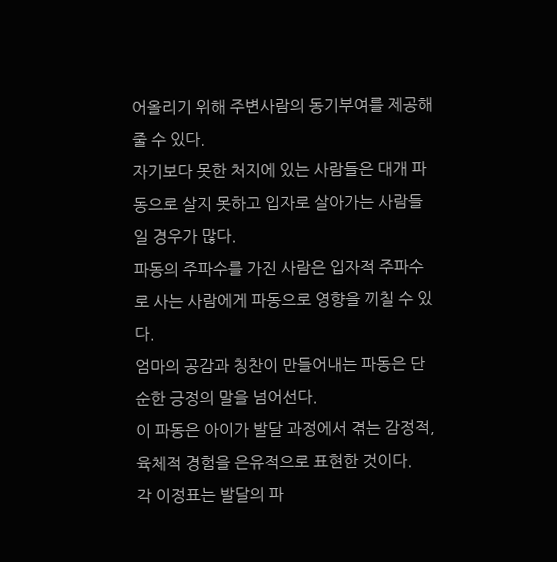어올리기 위해 주변사람의 동기부여를 제공해 줄 수 있다.
자기보다 못한 처지에 있는 사람들은 대개 파동으로 살지 못하고 입자로 살아가는 사람들일 경우가 많다.
파동의 주파수를 가진 사람은 입자적 주파수로 사는 사람에게 파동으로 영향을 끼칠 수 있다.
엄마의 공감과 칭찬이 만들어내는 파동은 단순한 긍정의 말을 넘어선다.
이 파동은 아이가 발달 과정에서 겪는 감정적, 육체적 경험을 은유적으로 표현한 것이다.
각 이정표는 발달의 파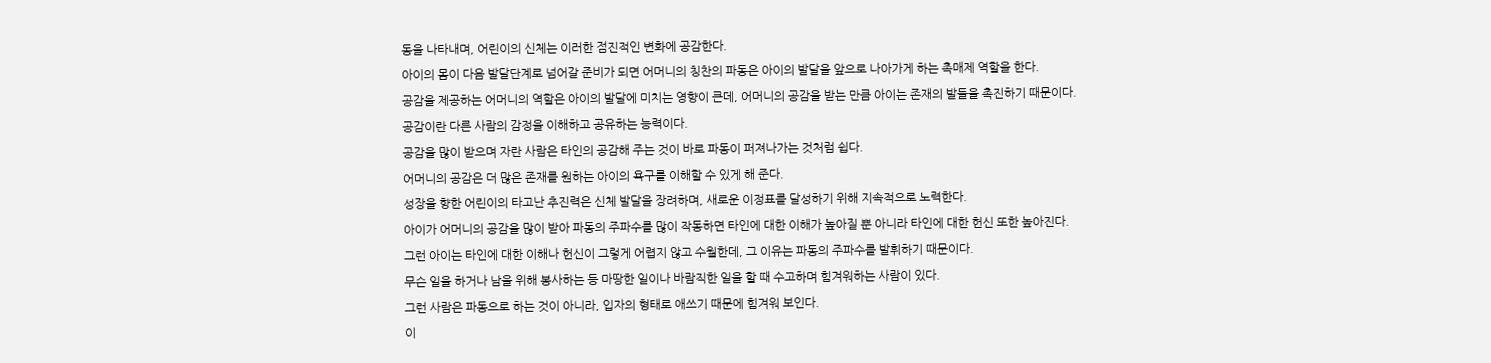동을 나타내며, 어린이의 신체는 이러한 점진적인 변화에 공감한다.
아이의 몸이 다음 발달단계로 넘어갈 준비가 되면 어머니의 칭찬의 파동은 아이의 발달을 앞으로 나아가게 하는 촉매제 역할을 한다.
공감을 제공하는 어머니의 역할은 아이의 발달에 미치는 영향이 큰데, 어머니의 공감을 받는 만큼 아이는 존재의 발들을 촉진하기 때문이다.
공감이란 다른 사람의 감정을 이해하고 공유하는 능력이다.
공감을 많이 받으며 자란 사람은 타인의 공감해 주는 것이 바로 파동이 퍼져나가는 것처럼 쉽다.
어머니의 공감은 더 많은 존재를 원하는 아이의 욕구를 이해할 수 있게 해 준다.
성장을 향한 어린이의 타고난 추진력은 신체 발달을 장려하며, 새로운 이정표를 달성하기 위해 지속적으로 노력한다.
아이가 어머니의 공감을 많이 받아 파동의 주파수를 많이 작동하면 타인에 대한 이해가 높아질 뿐 아니라 타인에 대한 헌신 또한 높아진다.
그런 아이는 타인에 대한 이해나 헌신이 그렇게 어렵지 않고 수월한데, 그 이유는 파동의 주파수를 발휘하기 때문이다.
무슨 일을 하거나 남을 위해 봉사하는 등 마땅한 일이나 바람직한 일을 할 때 수고하며 힘겨워하는 사람이 있다.
그런 사람은 파동으로 하는 것이 아니라, 입자의 형태로 애쓰기 때문에 힘겨워 보인다.
이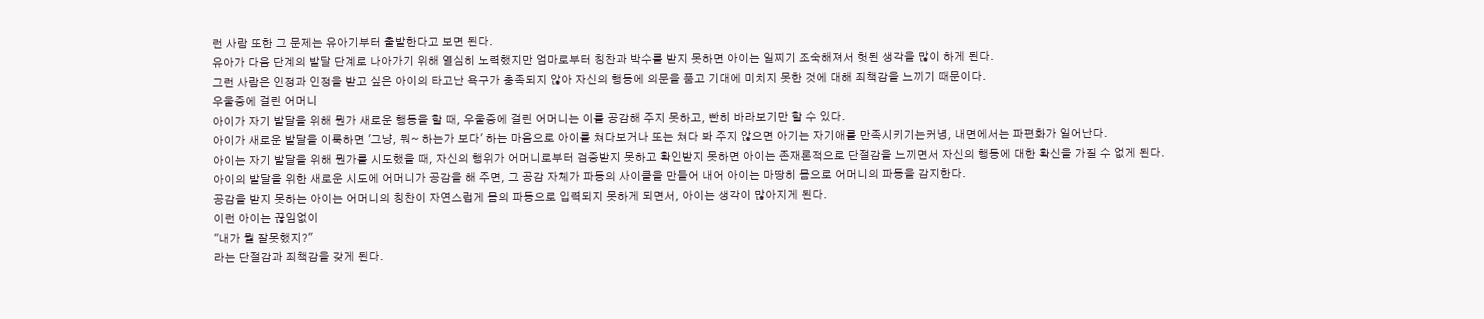런 사람 또한 그 문제는 유아기부터 출발한다고 보면 된다.
유아가 다음 단계의 발달 단계로 나아가기 위해 열심히 노력했지만 엄마로부터 칭찬과 박수를 받지 못하면 아이는 일찌기 조숙해져서 헛된 생각을 많이 하게 된다.
그런 사람은 인정과 인정을 받고 싶은 아이의 타고난 욕구가 충족되지 않아 자신의 행동에 의문을 품고 기대에 미치지 못한 것에 대해 죄책감을 느끼기 때문이다.
우울증에 걸린 어머니
아이가 자기 발달을 위해 뭔가 새로운 행동을 할 때, 우울증에 걸린 어머니는 이를 공감해 주지 못하고, 빤히 바라보기만 할 수 있다.
아이가 새로운 발달을 이룩하면 '그냥, 뭐~ 하는가 보다' 하는 마음으로 아이를 쳐다보거나 또는 쳐다 봐 주지 않으면 아기는 자기애를 만족시키기는커녕, 내면에서는 파편화가 일어난다.
아이는 자기 발달을 위해 뭔가를 시도했을 때, 자신의 행위가 어머니로부터 검증받지 못하고 확인받지 못하면 아이는 존재론적으로 단절감을 느끼면서 자신의 행동에 대한 확신을 가질 수 없게 된다.
아이의 발달을 위한 새로운 시도에 어머니가 공감을 해 주면, 그 공감 자체가 파동의 사이클을 만들어 내어 아이는 마땅히 몸으로 어머니의 파동을 감지한다.
공감을 받지 못하는 아이는 어머니의 칭찬이 자연스럽게 몸의 파동으로 입력되지 못하게 되면서, 아이는 생각이 많아지게 된다.
이런 아이는 끊임없이
"내가 뭘 잘못했지?"
라는 단절감과 죄책감을 갖게 된다.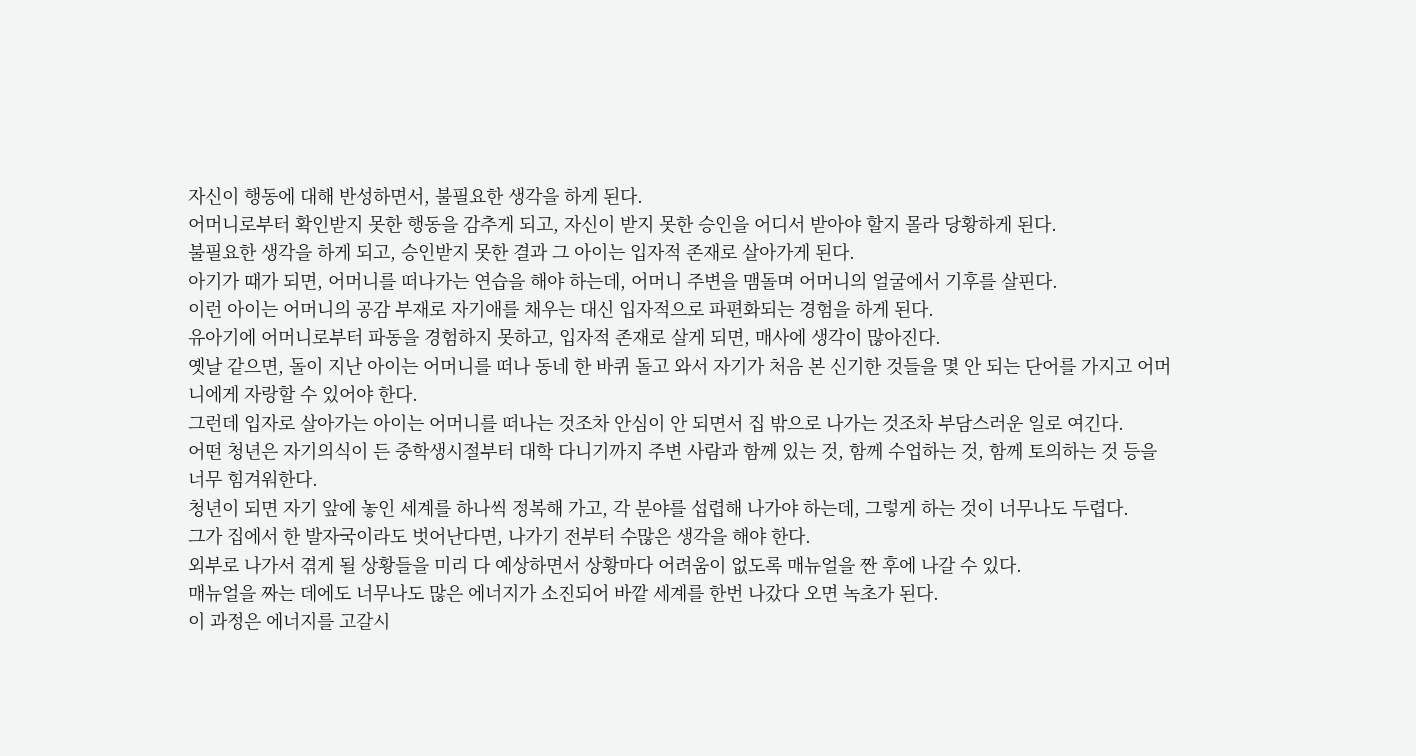자신이 행동에 대해 반성하면서, 불필요한 생각을 하게 된다.
어머니로부터 확인받지 못한 행동을 감추게 되고, 자신이 받지 못한 승인을 어디서 받아야 할지 몰라 당황하게 된다.
불필요한 생각을 하게 되고, 승인받지 못한 결과 그 아이는 입자적 존재로 살아가게 된다.
아기가 때가 되면, 어머니를 떠나가는 연습을 해야 하는데, 어머니 주변을 맴돌며 어머니의 얼굴에서 기후를 살핀다.
이런 아이는 어머니의 공감 부재로 자기애를 채우는 대신 입자적으로 파편화되는 경험을 하게 된다.
유아기에 어머니로부터 파동을 경험하지 못하고, 입자적 존재로 살게 되면, 매사에 생각이 많아진다.
옛날 같으면, 돌이 지난 아이는 어머니를 떠나 동네 한 바퀴 돌고 와서 자기가 처음 본 신기한 것들을 몇 안 되는 단어를 가지고 어머니에게 자랑할 수 있어야 한다.
그런데 입자로 살아가는 아이는 어머니를 떠나는 것조차 안심이 안 되면서 집 밖으로 나가는 것조차 부담스러운 일로 여긴다.
어떤 청년은 자기의식이 든 중학생시절부터 대학 다니기까지 주변 사람과 함께 있는 것, 함께 수업하는 것, 함께 토의하는 것 등을 너무 힘겨워한다.
청년이 되면 자기 앞에 놓인 세계를 하나씩 정복해 가고, 각 분야를 섭렵해 나가야 하는데, 그렇게 하는 것이 너무나도 두렵다.
그가 집에서 한 발자국이라도 벗어난다면, 나가기 전부터 수많은 생각을 해야 한다.
외부로 나가서 겪게 될 상황들을 미리 다 예상하면서 상황마다 어려움이 없도록 매뉴얼을 짠 후에 나갈 수 있다.
매뉴얼을 짜는 데에도 너무나도 많은 에너지가 소진되어 바깥 세계를 한번 나갔다 오면 녹초가 된다.
이 과정은 에너지를 고갈시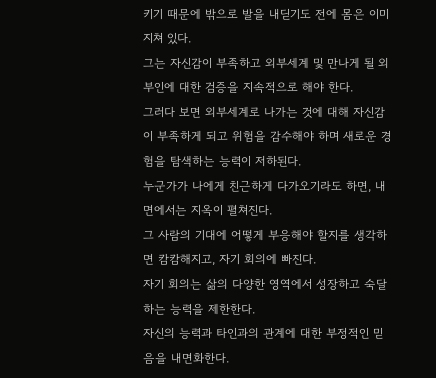키기 때문에 밖으로 발을 내딛기도 전에 몸은 이미 지쳐 있다.
그는 자신감이 부족하고 외부세계 및 만나게 될 외부인에 대한 검증을 지속적으로 해야 한다.
그러다 보면 외부세계로 나가는 것에 대해 자신감이 부족하게 되고 위험을 감수해야 하며 새로운 경험을 탐색하는 능력이 저하된다.
누군가가 나에게 친근하게 다가오기라도 하면, 내면에서는 지옥이 펼쳐진다.
그 사람의 기대에 어떻게 부응해야 할지를 생각하면 캄캄해지고, 자기 회의에 빠진다.
자기 회의는 삶의 다양한 영역에서 성장하고 숙달하는 능력을 제한한다.
자신의 능력과 타인과의 관계에 대한 부정적인 믿음을 내면화한다.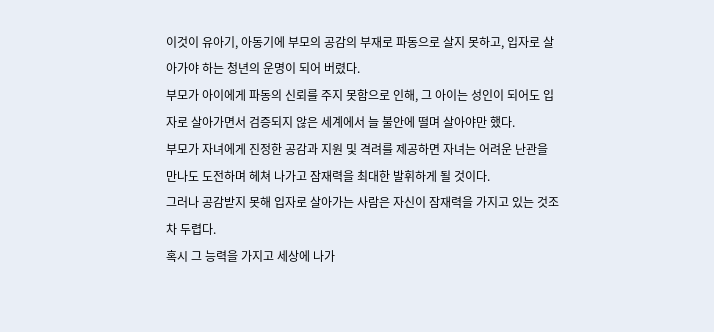이것이 유아기, 아동기에 부모의 공감의 부재로 파동으로 살지 못하고, 입자로 살아가야 하는 청년의 운명이 되어 버렸다.
부모가 아이에게 파동의 신뢰를 주지 못함으로 인해, 그 아이는 성인이 되어도 입자로 살아가면서 검증되지 않은 세계에서 늘 불안에 떨며 살아야만 했다.
부모가 자녀에게 진정한 공감과 지원 및 격려를 제공하면 자녀는 어려운 난관을 만나도 도전하며 헤쳐 나가고 잠재력을 최대한 발휘하게 될 것이다.
그러나 공감받지 못해 입자로 살아가는 사람은 자신이 잠재력을 가지고 있는 것조차 두렵다.
혹시 그 능력을 가지고 세상에 나가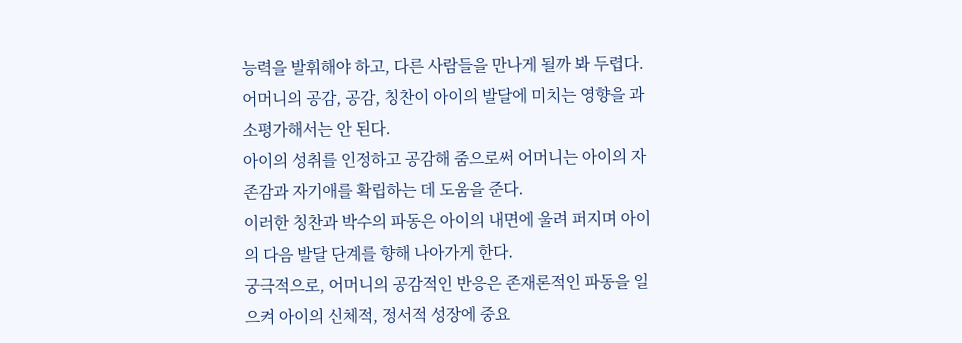능력을 발휘해야 하고, 다른 사람들을 만나게 될까 봐 두렵다.
어머니의 공감, 공감, 칭찬이 아이의 발달에 미치는 영향을 과소평가해서는 안 된다.
아이의 성취를 인정하고 공감해 줌으로써 어머니는 아이의 자존감과 자기애를 확립하는 데 도움을 준다.
이러한 칭찬과 박수의 파동은 아이의 내면에 울려 퍼지며 아이의 다음 발달 단계를 향해 나아가게 한다.
궁극적으로, 어머니의 공감적인 반응은 존재론적인 파동을 일으켜 아이의 신체적, 정서적 성장에 중요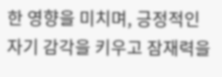한 영향을 미치며, 긍정적인 자기 감각을 키우고 잠재력을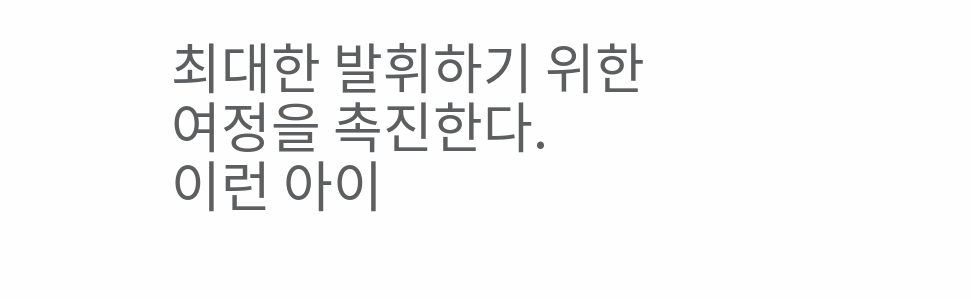최대한 발휘하기 위한 여정을 촉진한다.
이런 아이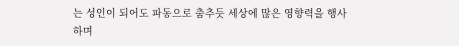는 성인이 되어도 파동으로 춤추듯 세상에 많은 영향력을 행사하며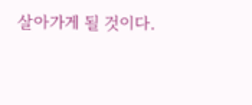살아가게 될 것이다.